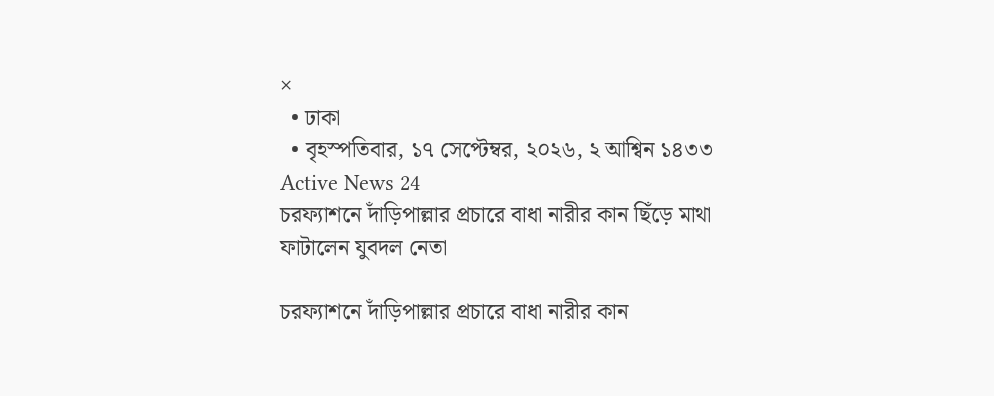×
  • ঢাকা
  • বৃহস্পতিবার, ১৭ সেপ্টেম্বর, ২০২৬, ২ আশ্বিন ১৪৩৩
Active News 24
চরফ্যাশনে দাঁড়িপাল্লার প্রচারে বাধা নারীর কান ছিঁড়ে মাথা ফাটালেন যুবদল নেতা

চরফ্যাশনে দাঁড়িপাল্লার প্রচারে বাধা নারীর কান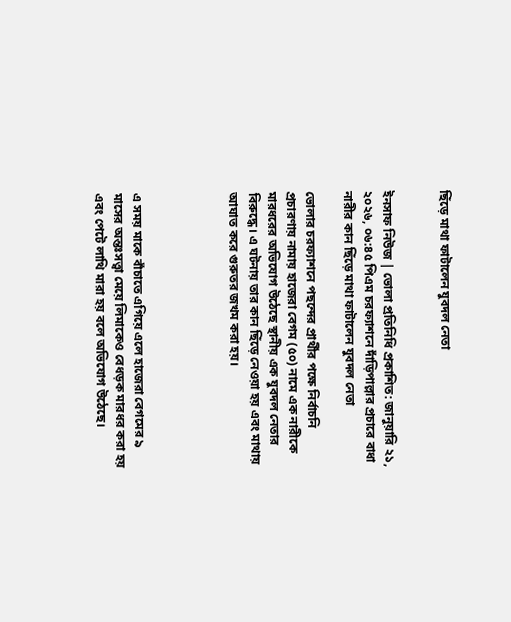ছিঁড়ে মাথা ফাটালেন যুবদল নেতা


ইনসাফ নিউজ | ভোলা প্রতিনিধি প্রকাশিত: জানুয়ারি ২১, ২০২৬, ০৬:৪৫ পিএম চরফ্যাশনে দাঁড়িপাল্লার প্রচারে বাধা নারীর কান ছিঁড়ে মাথা ফাটালেন যুবদল নেতা

ভোলার চরফ্যাশনে পছন্দের প্রার্থীর পক্ষে নির্বাচনি প্রচারণায় নামায় হাজেরা বেগম (৫০) নামে এক নারীকে মারধরের অভিযোগ উঠেছে স্থানীয় এক যুবদল নেতার বিরুদ্ধে। এ ঘটনায় তার কান ছিঁড়ে নেওয়া হয় এবং মাথায় আঘাত করে গুরুতর জখম করা হয়।




এ সময় মাকে বাঁচাতে এগিয়ে এলে হাজেরা বেগমের ৯ মাসের অন্তঃসত্ত্বা মেয়ে লিমাকেও বেধড়ক মারধর করা হয় এবং পেটে লাথি মারা হয় বলে অভিযোগ উঠেছে।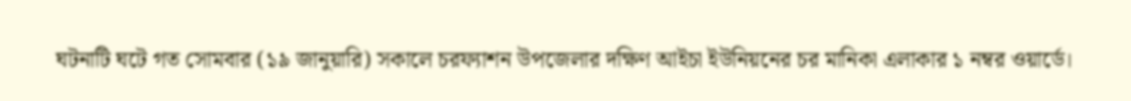ঘটনাটি ঘটে গত সোমবার (১৯ জানুয়ারি) সকালে চরফ্যাশন উপজেলার দক্ষিণ আইচা ইউনিয়নের চর মানিকা এলাকার ১ নম্বর ওয়ার্ডে।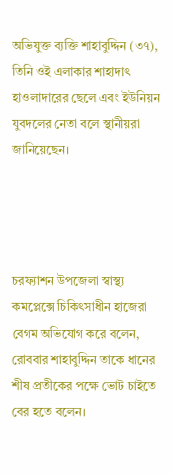অভিযুক্ত ব্যক্তি শাহাবুদ্দিন (৩৭), তিনি ওই এলাকার শাহাদাৎ হাওলাদারের ছেলে এবং ইউনিয়ন যুবদলের নেতা বলে স্থানীয়রা জানিয়েছেন।




চরফ্যাশন উপজেলা স্বাস্থ্য কমপ্লেক্সে চিকিৎসাধীন হাজেরা বেগম অভিযোগ করে বলেন, রোববার শাহাবুদ্দিন তাকে ধানের শীষ প্রতীকের পক্ষে ভোট চাইতে বের হতে বলেন।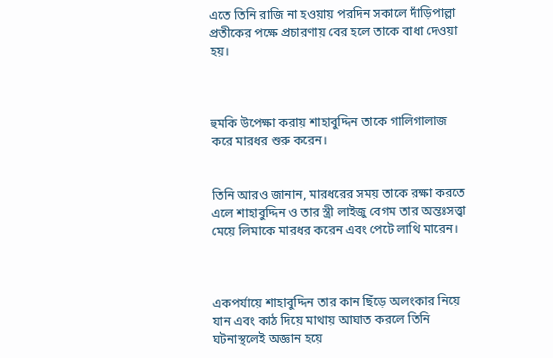এতে তিনি রাজি না হওয়ায় পরদিন সকালে দাঁড়িপাল্লা প্রতীকের পক্ষে প্রচারণায় বের হলে তাকে বাধা দেওয়া হয়।



হুমকি উপেক্ষা করায় শাহাবুদ্দিন তাকে গালিগালাজ করে মারধর শুরু করেন।


তিনি আরও জানান, মারধরের সময় তাকে রক্ষা করতে এলে শাহাবুদ্দিন ও তার স্ত্রী লাইজু বেগম তার অন্তঃসত্ত্বা মেয়ে লিমাকে মারধর করেন এবং পেটে লাথি মারেন।



একপর্যায়ে শাহাবুদ্দিন তার কান ছিঁড়ে অলংকার নিয়ে যান এবং কাঠ দিয়ে মাথায় আঘাত করলে তিনি ঘটনাস্থলেই অজ্ঞান হয়ে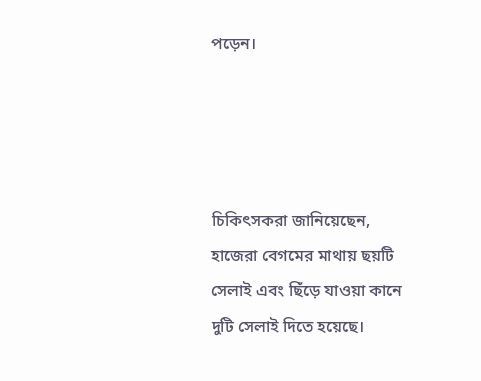পড়েন।




চিকিৎসকরা জানিয়েছেন, হাজেরা বেগমের মাথায় ছয়টি সেলাই এবং ছিঁড়ে যাওয়া কানে দুটি সেলাই দিতে হয়েছে।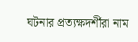ঘটনার প্রত্যক্ষদর্শীরা নাম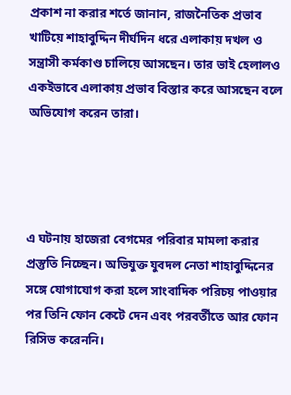প্রকাশ না করার শর্তে জানান, রাজনৈতিক প্রভাব খাটিয়ে শাহাবুদ্দিন দীর্ঘদিন ধরে এলাকায় দখল ও সন্ত্রাসী কর্মকাণ্ড চালিয়ে আসছেন। তার ভাই হেলালও একইভাবে এলাকায় প্রভাব বিস্তার করে আসছেন বলে অভিযোগ করেন তারা।




এ ঘটনায় হাজেরা বেগমের পরিবার মামলা করার প্রস্তুতি নিচ্ছেন। অভিযুক্ত যুবদল নেতা শাহাবুদ্দিনের সঙ্গে যোগাযোগ করা হলে সাংবাদিক পরিচয় পাওয়ার পর তিনি ফোন কেটে দেন এবং পরবর্তীতে আর ফোন রিসিভ করেননি।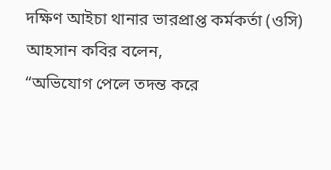দক্ষিণ আইচা থানার ভারপ্রাপ্ত কর্মকর্তা (ওসি) আহসান কবির বলেন,
“অভিযোগ পেলে তদন্ত করে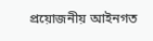প্রয়োজনীয় আইনগত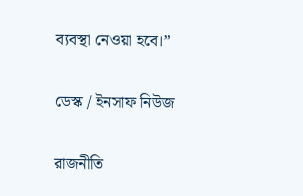ব্যবস্থা নেওয়া হবে।”

ডেস্ক / ইনসাফ নিউজ

রাজনীতি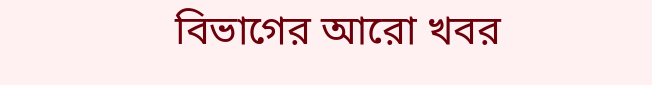বিভাগের আরো খবর